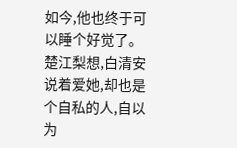如今,他也终于可以睡个好觉了。
楚江梨想,白清安说着爱她,却也是个自私的人,自以为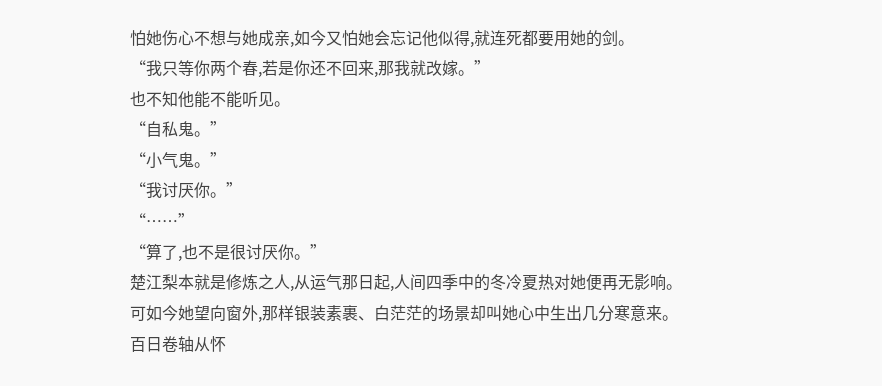怕她伤心不想与她成亲,如今又怕她会忘记他似得,就连死都要用她的剑。
“我只等你两个春,若是你还不回来,那我就改嫁。”
也不知他能不能听见。
“自私鬼。”
“小气鬼。”
“我讨厌你。”
“……”
“算了,也不是很讨厌你。”
楚江梨本就是修炼之人,从运气那日起,人间四季中的冬冷夏热对她便再无影响。
可如今她望向窗外,那样银装素裹、白茫茫的场景却叫她心中生出几分寒意来。
百日卷轴从怀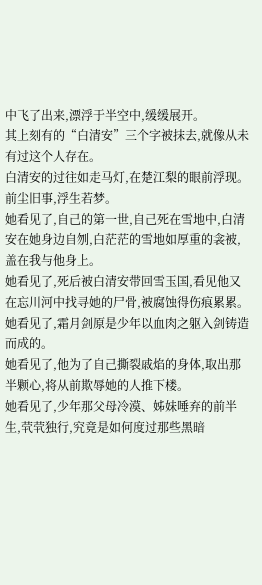中飞了出来,漂浮于半空中,缓缓展开。
其上刻有的“白清安”三个字被抹去,就像从未有过这个人存在。
白清安的过往如走马灯,在楚江梨的眼前浮现。
前尘旧事,浮生若梦。
她看见了,自己的第一世,自己死在雪地中,白清安在她身边自刎,白茫茫的雪地如厚重的衾被,盖在我与他身上。
她看见了,死后被白清安带回雪玉国,看见他又在忘川河中找寻她的尸骨,被腐蚀得伤痕累累。
她看见了,霜月剑原是少年以血肉之躯入剑铸造而成的。
她看见了,他为了自己撕裂戚焰的身体,取出那半颗心,将从前欺辱她的人推下楼。
她看见了,少年那父母冷漠、姊妹唾弃的前半生,茕茕独行,究竟是如何度过那些黑暗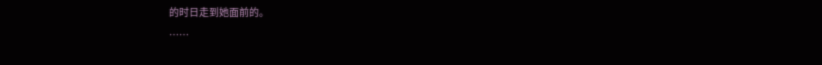的时日走到她面前的。
……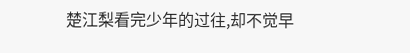楚江梨看完少年的过往,却不觉早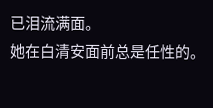已泪流满面。
她在白清安面前总是任性的。